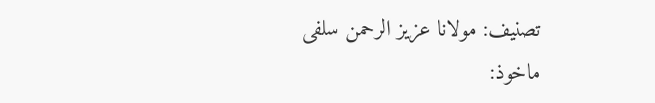تصنیف: مولانا عزیز الرحمن سلفی
ماخوذ: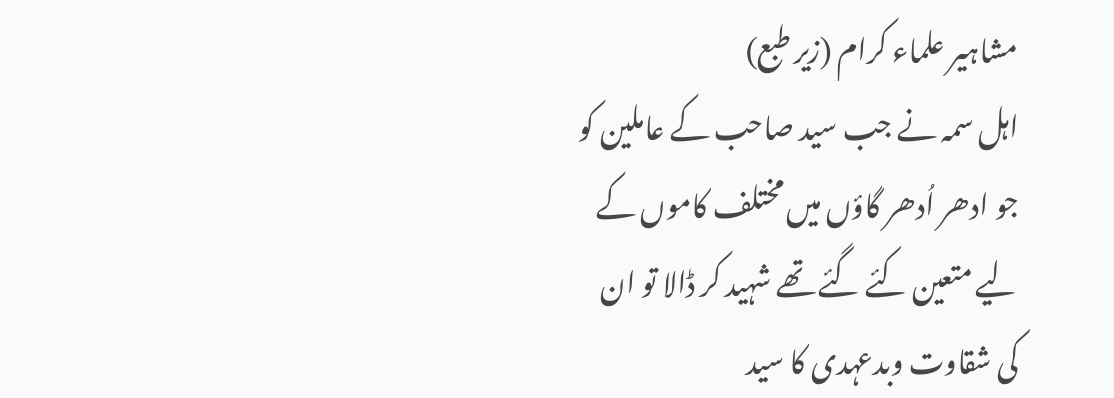مشاہیر علماء کرام (زیر طبع)
اہل سمہ نے جب سید صاحب کے عاملین کو جو ادھر اُدھر گاؤں میں مختلف کاموں کے لیے متعین کئے گئے تھے شہید کر ڈالا تو ان کی شقاوت وبدعہدی کا سید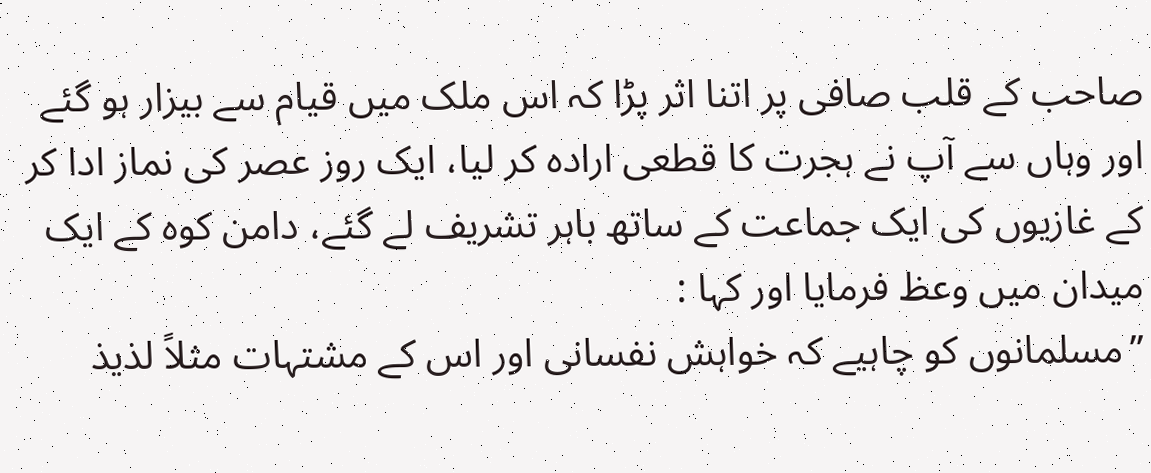صاحب کے قلب صافی پر اتنا اثر پڑا کہ اس ملک میں قیام سے بیزار ہو گئے اور وہاں سے آپ نے ہجرت کا قطعی ارادہ کر لیا، ایک روز عصر کی نماز ادا کر کے غازیوں کی ایک جماعت کے ساتھ باہر تشریف لے گئے، دامن کوہ کے ایک میدان میں وعظ فرمایا اور کہا :
’’مسلمانوں کو چاہیے کہ خواہش نفسانی اور اس کے مشتہات مثلاً لذیذ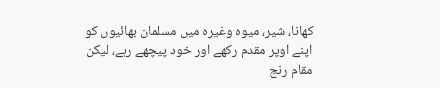کھانا، شیر، میوہ وغیرہ میں مسلمان بھائیوں کو اپنے اوپر مقدم رکھے اور خود پیچھے رہے، لیکن مقام رنج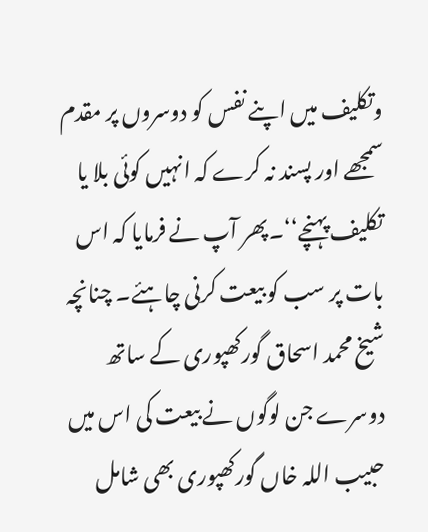وتکلیف میں اپنے نفس کو دوسروں پر مقدم سمجھے اور پسند نہ کرے کہ انہیں کوئی بلا یا تکلیف پہنچے‘‘۔پھر آپ نے فرمایا کہ اس بات پر سب کو بیعت کرنی چاہئے۔ چنانچہ شیخ محمد اسحاق گورکھپوری کے ساتھ دوسرے جن لوگوں نے بیعت کی اس میں حبیب اللہ خاں گورکھپوری بھی شامل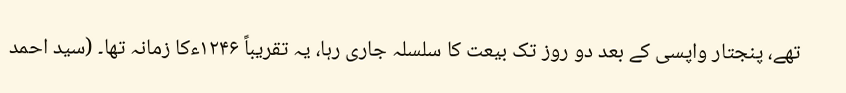تھے، پنجتار واپسی کے بعد دو روز تک بیعت کا سلسلہ جاری رہا، یہ تقریباً ۱۲۴۶ءکا زمانہ تھا۔ (سید احمد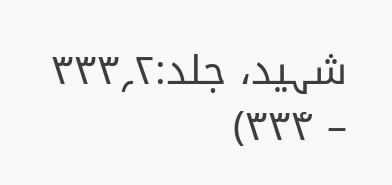شہید، جلد:۲؍۳۳۳ – ۳۳۴)